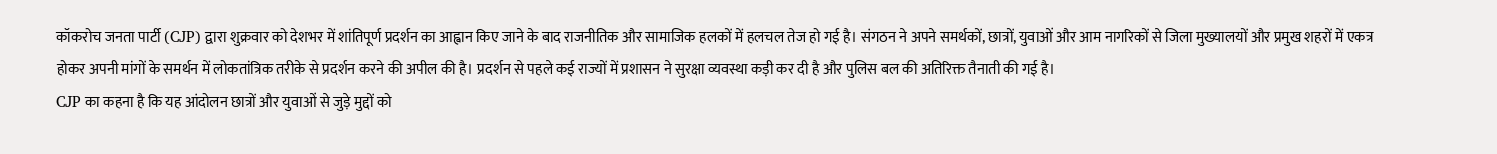कॉकरोच जनता पार्टी (CJP) द्वारा शुक्रवार को देशभर में शांतिपूर्ण प्रदर्शन का आह्वान किए जाने के बाद राजनीतिक और सामाजिक हलकों में हलचल तेज हो गई है। संगठन ने अपने समर्थकों, छात्रों, युवाओं और आम नागरिकों से जिला मुख्यालयों और प्रमुख शहरों में एकत्र होकर अपनी मांगों के समर्थन में लोकतांत्रिक तरीके से प्रदर्शन करने की अपील की है। प्रदर्शन से पहले कई राज्यों में प्रशासन ने सुरक्षा व्यवस्था कड़ी कर दी है और पुलिस बल की अतिरिक्त तैनाती की गई है।
CJP का कहना है कि यह आंदोलन छात्रों और युवाओं से जुड़े मुद्दों को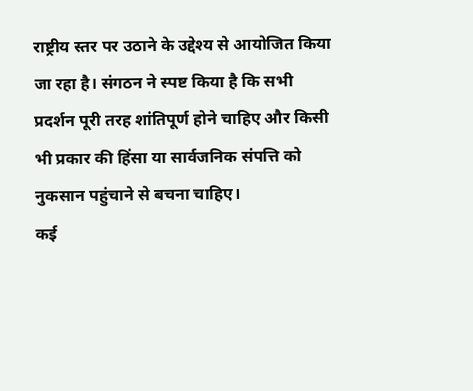राष्ट्रीय स्तर पर उठाने के उद्देश्य से आयोजित किया जा रहा है। संगठन ने स्पष्ट किया है कि सभी प्रदर्शन पूरी तरह शांतिपूर्ण होने चाहिए और किसी भी प्रकार की हिंसा या सार्वजनिक संपत्ति को नुकसान पहुंचाने से बचना चाहिए।
कई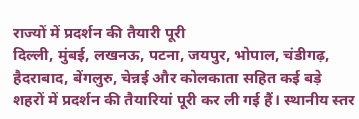राज्यों में प्रदर्शन की तैयारी पूरी
दिल्ली, मुंबई, लखनऊ, पटना, जयपुर, भोपाल, चंडीगढ़, हैदराबाद, बेंगलुरु, चेन्नई और कोलकाता सहित कई बड़े शहरों में प्रदर्शन की तैयारियां पूरी कर ली गई हैं। स्थानीय स्तर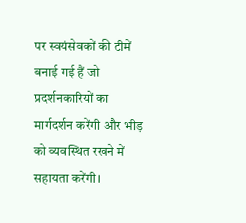पर स्वयंसेवकों की टीमें बनाई गई हैं जो प्रदर्शनकारियों का मार्गदर्शन करेंगी और भीड़ को व्यवस्थित रखने में सहायता करेंगी।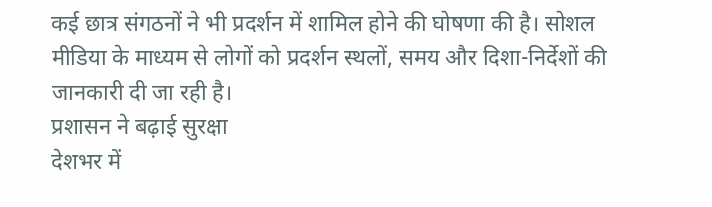कई छात्र संगठनों ने भी प्रदर्शन में शामिल होने की घोषणा की है। सोशल मीडिया के माध्यम से लोगों को प्रदर्शन स्थलों, समय और दिशा-निर्देशों की जानकारी दी जा रही है।
प्रशासन ने बढ़ाई सुरक्षा
देशभर में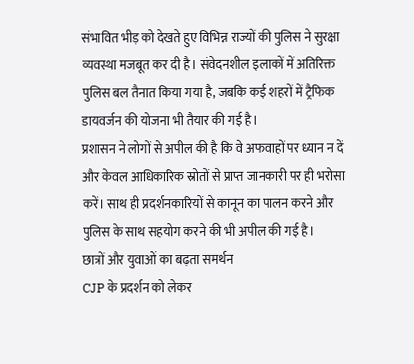संभावित भीड़ को देखते हुए विभिन्न राज्यों की पुलिस ने सुरक्षा व्यवस्था मजबूत कर दी है। संवेदनशील इलाकों में अतिरिक्त पुलिस बल तैनात किया गया है, जबकि कई शहरों में ट्रैफिक डायवर्जन की योजना भी तैयार की गई है।
प्रशासन ने लोगों से अपील की है कि वे अफवाहों पर ध्यान न दें और केवल आधिकारिक स्रोतों से प्राप्त जानकारी पर ही भरोसा करें। साथ ही प्रदर्शनकारियों से कानून का पालन करने और पुलिस के साथ सहयोग करने की भी अपील की गई है।
छात्रों और युवाओं का बढ़ता समर्थन
CJP के प्रदर्शन को लेकर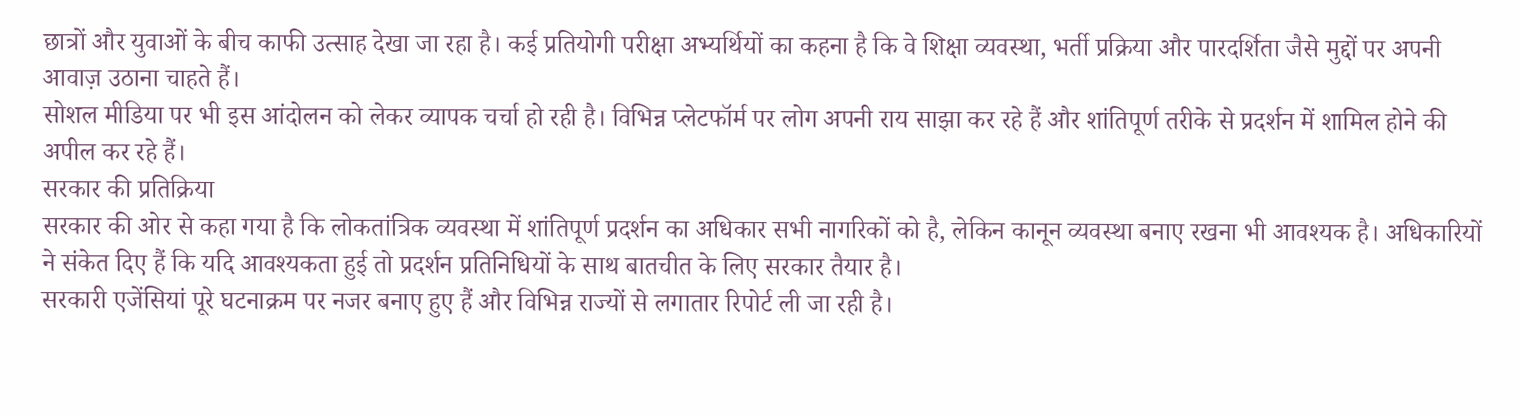छात्रों और युवाओं के बीच काफी उत्साह देखा जा रहा है। कई प्रतियोगी परीक्षा अभ्यर्थियों का कहना है कि वे शिक्षा व्यवस्था, भर्ती प्रक्रिया और पारदर्शिता जैसे मुद्दों पर अपनी आवाज़ उठाना चाहते हैं।
सोशल मीडिया पर भी इस आंदोलन को लेकर व्यापक चर्चा हो रही है। विभिन्न प्लेटफॉर्म पर लोग अपनी राय साझा कर रहे हैं और शांतिपूर्ण तरीके से प्रदर्शन में शामिल होने की अपील कर रहे हैं।
सरकार की प्रतिक्रिया
सरकार की ओर से कहा गया है कि लोकतांत्रिक व्यवस्था में शांतिपूर्ण प्रदर्शन का अधिकार सभी नागरिकों को है, लेकिन कानून व्यवस्था बनाए रखना भी आवश्यक है। अधिकारियों ने संकेत दिए हैं कि यदि आवश्यकता हुई तो प्रदर्शन प्रतिनिधियों के साथ बातचीत के लिए सरकार तैयार है।
सरकारी एजेंसियां पूरे घटनाक्रम पर नजर बनाए हुए हैं और विभिन्न राज्यों से लगातार रिपोर्ट ली जा रही है।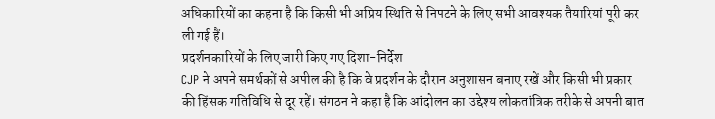अधिकारियों का कहना है कि किसी भी अप्रिय स्थिति से निपटने के लिए सभी आवश्यक तैयारियां पूरी कर ली गई हैं।
प्रदर्शनकारियों के लिए जारी किए गए दिशा-निर्देश
CJP ने अपने समर्थकों से अपील की है कि वे प्रदर्शन के दौरान अनुशासन बनाए रखें और किसी भी प्रकार की हिंसक गतिविधि से दूर रहें। संगठन ने कहा है कि आंदोलन का उद्देश्य लोकतांत्रिक तरीके से अपनी बात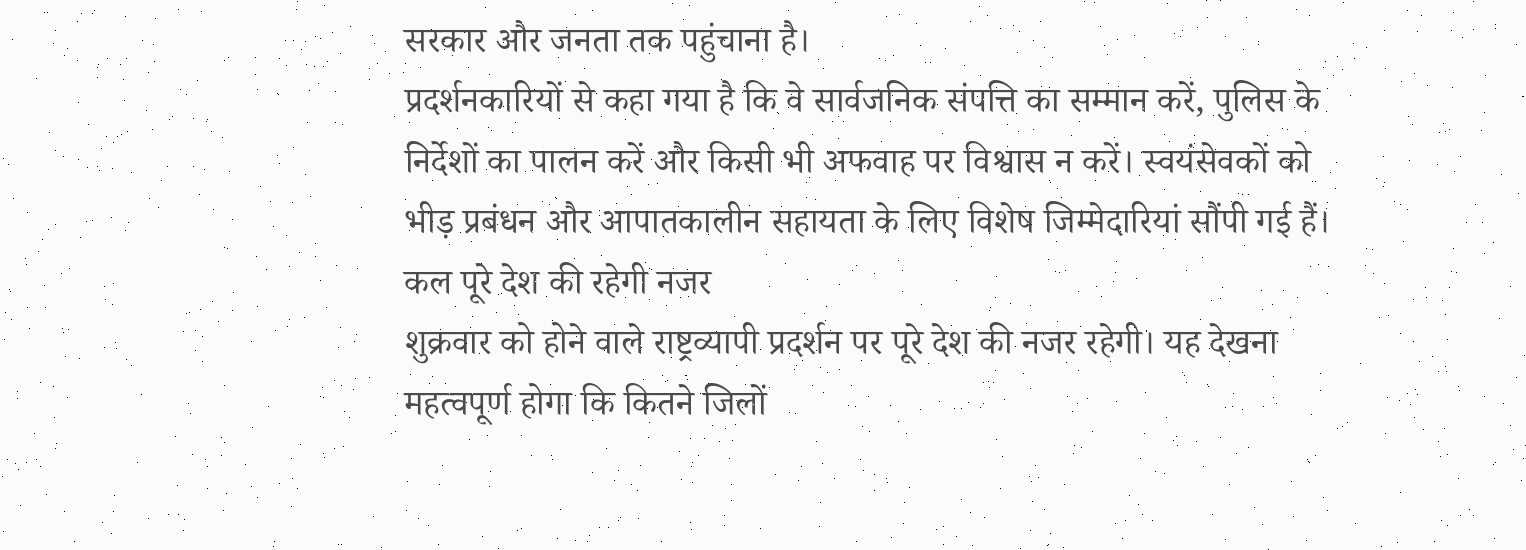सरकार और जनता तक पहुंचाना है।
प्रदर्शनकारियों से कहा गया है कि वे सार्वजनिक संपत्ति का सम्मान करें, पुलिस के निर्देशों का पालन करें और किसी भी अफवाह पर विश्वास न करें। स्वयंसेवकों को भीड़ प्रबंधन और आपातकालीन सहायता के लिए विशेष जिम्मेदारियां सौंपी गई हैं।
कल पूरे देश की रहेगी नजर
शुक्रवार को होने वाले राष्ट्रव्यापी प्रदर्शन पर पूरे देश की नजर रहेगी। यह देखना महत्वपूर्ण होगा कि कितने जिलों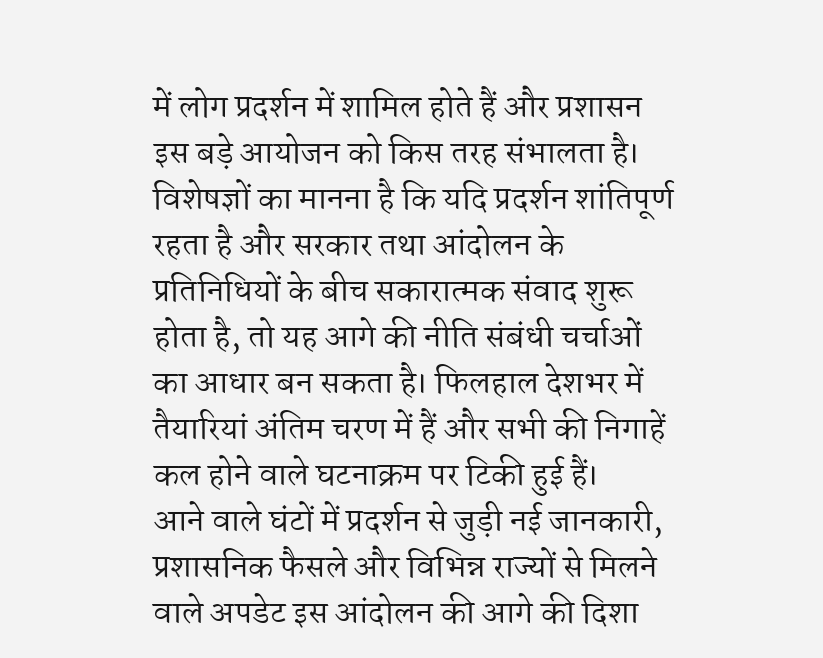में लोग प्रदर्शन में शामिल होते हैं और प्रशासन इस बड़े आयोजन को किस तरह संभालता है।
विशेषज्ञों का मानना है कि यदि प्रदर्शन शांतिपूर्ण रहता है और सरकार तथा आंदोलन के प्रतिनिधियों के बीच सकारात्मक संवाद शुरू होता है, तो यह आगे की नीति संबंधी चर्चाओं का आधार बन सकता है। फिलहाल देशभर में तैयारियां अंतिम चरण में हैं और सभी की निगाहें कल होने वाले घटनाक्रम पर टिकी हुई हैं।
आने वाले घंटों में प्रदर्शन से जुड़ी नई जानकारी, प्रशासनिक फैसले और विभिन्न राज्यों से मिलने वाले अपडेट इस आंदोलन की आगे की दिशा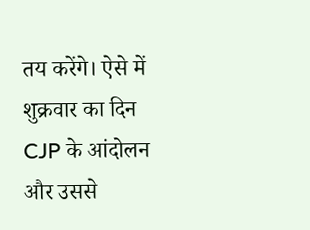तय करेंगे। ऐसे में शुक्रवार का दिन CJP के आंदोलन और उससे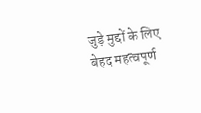जुड़े मुद्दों के लिए बेहद महत्वपूर्ण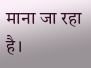माना जा रहा है।